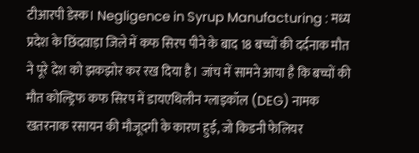टीआरपी डेस्क। Negligence in Syrup Manufacturing : मध्य प्रदेश के छिंदवाड़ा जिले में कफ सिरप पीने के बाद 18 बच्चों की दर्दनाक मौत ने पूरे देश को झकझोर कर रख दिया है। जांच में सामने आया है कि बच्चों की मौत कोल्ड्रिफ कफ सिरप में डायएथिलीन ग्लाइकॉल (DEG) नामक खतरनाक रसायन की मौजूदगी के कारण हुई, जो किडनी फेलियर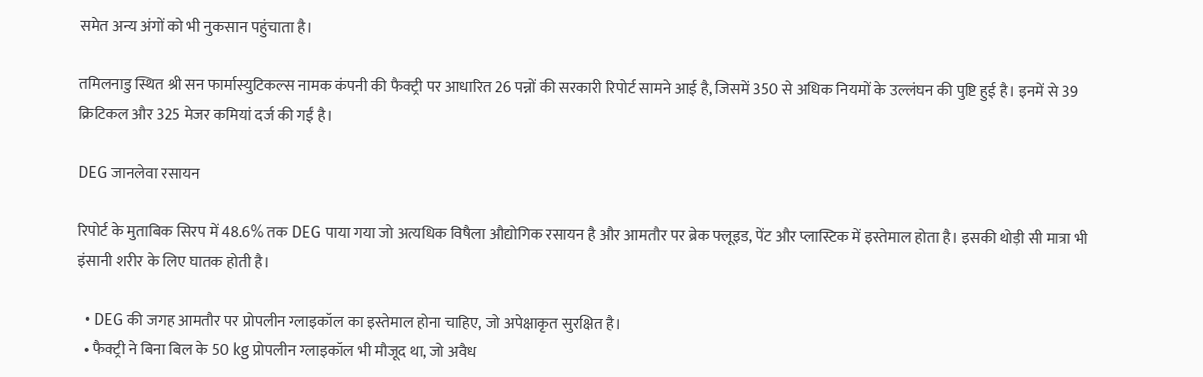समेत अन्य अंगों को भी नुकसान पहुंचाता है।

तमिलनाडु स्थित श्री सन फार्मास्युटिकल्स नामक कंपनी की फैक्ट्री पर आधारित 26 पन्नों की सरकारी रिपोर्ट सामने आई है, जिसमें 350 से अधिक नियमों के उल्लंघन की पुष्टि हुई है। इनमें से 39 क्रिटिकल और 325 मेजर कमियां दर्ज की गईं है।

DEG जानलेवा रसायन

रिपोर्ट के मुताबिक सिरप में 48.6% तक DEG पाया गया जो अत्यधिक विषैला औद्योगिक रसायन है और आमतौर पर ब्रेक फ्लूइड, पेंट और प्लास्टिक में इस्तेमाल होता है। इसकी थोड़ी सी मात्रा भी इंसानी शरीर के लिए घातक होती है।

  • DEG की जगह आमतौर पर प्रोपलीन ग्लाइकॉल का इस्तेमाल होना चाहिए, जो अपेक्षाकृत सुरक्षित है।
  • फैक्ट्री ने बिना बिल के 50 kg प्रोपलीन ग्लाइकॉल भी मौजूद था, जो अवैध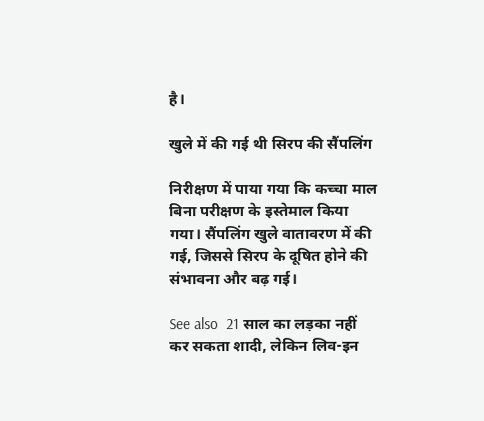है।

खुले में की गई थी सिरप की सैंपलिंग

निरीक्षण में पाया गया कि कच्चा माल बिना परीक्षण के इस्तेमाल किया गया। सैंपलिंग खुले वातावरण में की गई, जिससे सिरप के दूषित होने की संभावना और बढ़ गई।

See also  21 साल का लड़का नहीं कर सकता शादी, लेकिन लिव-इन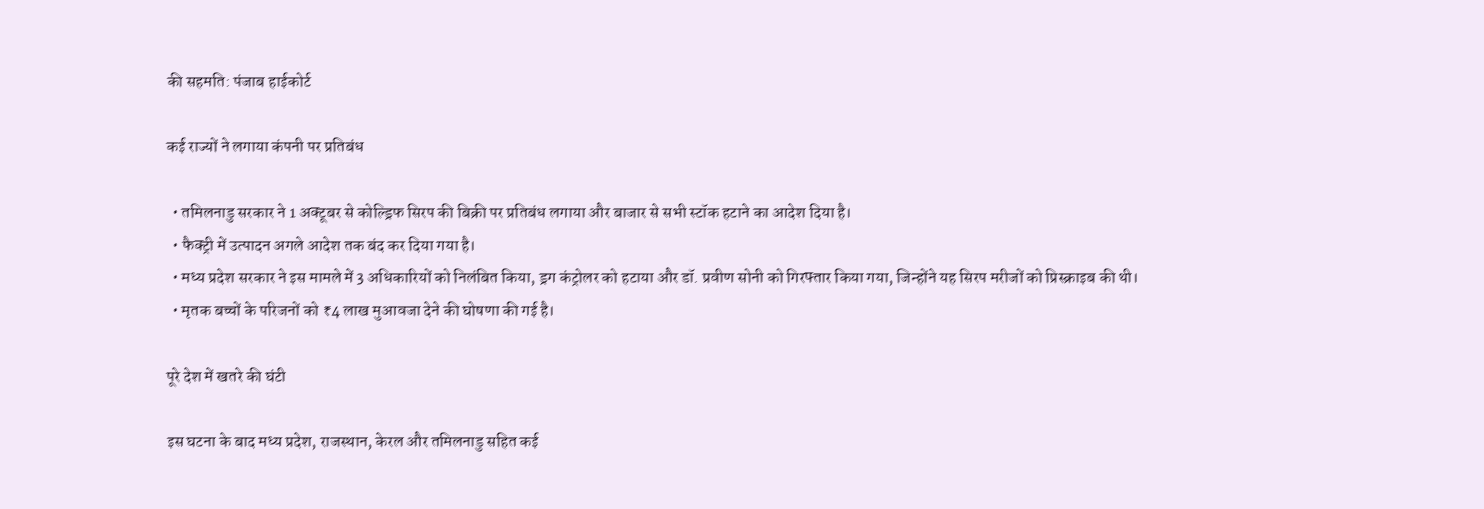की सहमति: पंजाब हाईकोर्ट

कई राज्यों ने लगाया कंपनी पर प्रतिबंध

  • तमिलनाडु सरकार ने 1 अक्टूबर से कोल्ड्रिफ सिरप की बिक्री पर प्रतिबंध लगाया और बाजार से सभी स्टॉक हटाने का आदेश दिया है।
  • फैक्ट्री में उत्पादन अगले आदेश तक बंद कर दिया गया है।
  • मध्य प्रदेश सरकार ने इस मामले में 3 अधिकारियों को निलंबित किया, ड्रग कंट्रोलर को हटाया और डॉ. प्रवीण सोनी को गिरफ्तार किया गया, जिन्होंने यह सिरप मरीजों को प्रिस्क्राइब की थी।
  • मृतक बच्चों के परिजनों को ₹4 लाख मुआवजा देने की घोषणा की गई है।

पूरे देश में खतरे की घंटी

इस घटना के बाद मध्य प्रदेश, राजस्थान, केरल और तमिलनाडु सहित कई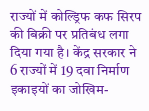राज्यों में कोल्ड्रिफ कफ सिरप की बिक्री पर प्रतिबंध लगा दिया गया है। केंद्र सरकार ने 6 राज्यों में 19 दवा निर्माण इकाइयों का जोखिम-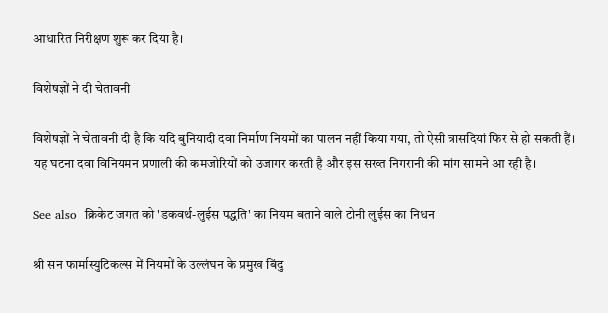आधारित निरीक्षण शुरू कर दिया है।

विशेषज्ञों ने दी चेतावनी

विशेषज्ञों ने चेतावनी दी है कि यदि बुनियादी दवा निर्माण नियमों का पालन नहीं किया गया, तो ऐसी त्रासदियां फिर से हो सकती हैं। यह घटना दवा विनियमन प्रणाली की कमजोरियों को उजागर करती है और इस सख्त निगरानी की मांग सामने आ रही है।

See also  क्रिकेट जगत को 'डकवर्थ-लुईस पद्धति' का नियम बताने वाले टोनी लुईस का निधन

श्री सन फार्मास्युटिकल्स में नियमों के उल्लंघन के प्रमुख बिंदु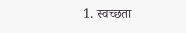1. स्वच्छता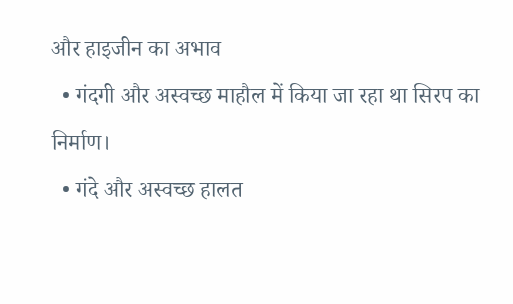और हाइजीन का अभाव
  • गंदगी और अस्वच्छ माहौल में किया जा रहा था सिरप का निर्माण।
  • गंदे और अस्वच्छ हालत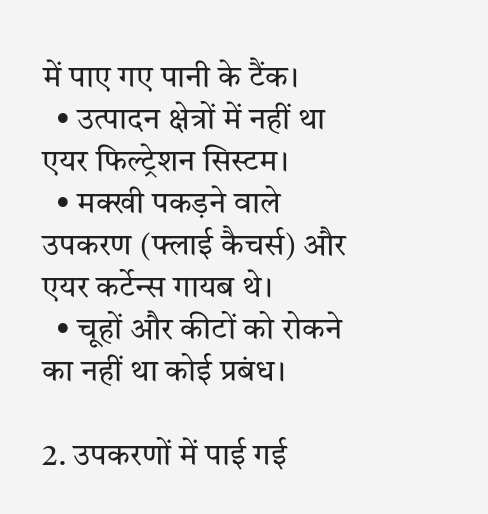में पाए गए पानी के टैंक।
  • उत्पादन क्षेत्रों में नहीं था एयर फिल्ट्रेशन सिस्टम।
  • मक्खी पकड़ने वाले उपकरण (फ्लाई कैचर्स) और एयर कर्टेन्स गायब थे।
  • चूहों और कीटों को रोकने का नहीं था कोई प्रबंध।

2. उपकरणों में पाई गई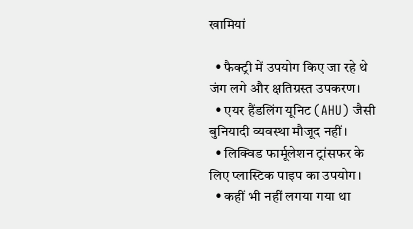खामियां

  • फैक्ट्री में उपयोग किए जा रहे थे जंग लगे और क्षतिग्रस्त उपकरण।
  • एयर हैंडलिंग यूनिट (AHU) जैसी बुनियादी व्यवस्था मौजूद नहीं।
  • लिक्विड फार्मूलेशन ट्रांसफर के लिए प्लास्टिक पाइप का उपयोग।
  • कहीं भी नहीं लगया गया था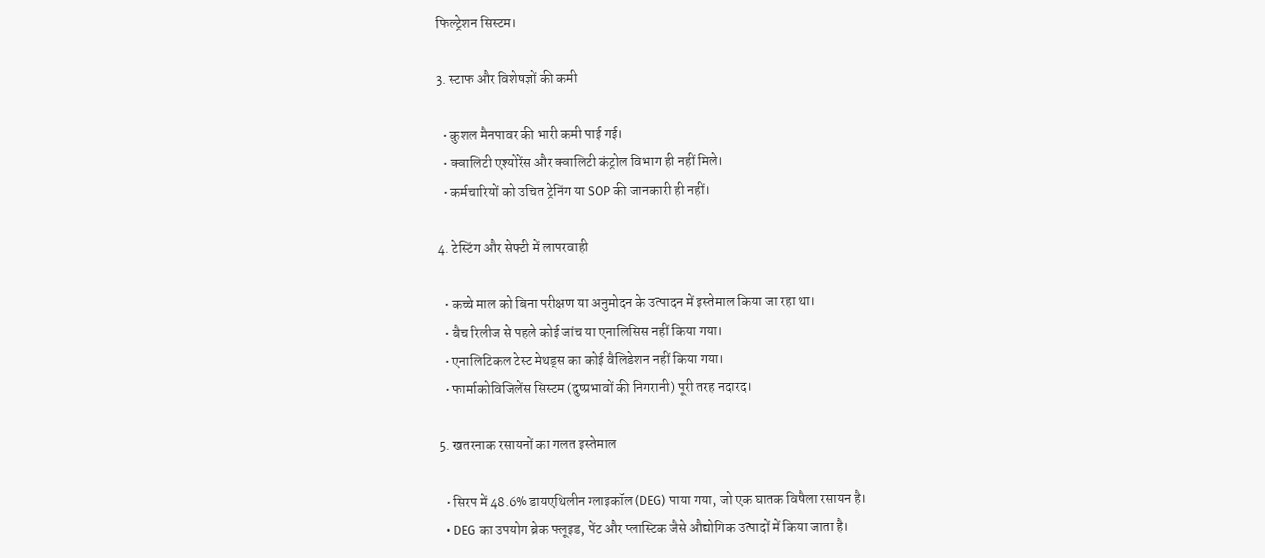फिल्ट्रेशन सिस्टम।

3. स्टाफ और विशेषज्ञों की कमी

  • कुशल मैनपावर की भारी कमी पाई गई।
  • क्वालिटी एश्योरेंस और क्वालिटी कंट्रोल विभाग ही नहीं मिले।
  • कर्मचारियों को उचित ट्रेनिंग या SOP की जानकारी ही नहीं।

4. टेस्टिंग और सेफ्टी में लापरवाही

  • कच्चे माल को बिना परीक्षण या अनुमोदन के उत्पादन में इस्तेमाल किया जा रहा था।
  • बैच रिलीज से पहले कोई जांच या एनालिसिस नहीं किया गया।
  • एनालिटिकल टेस्ट मेथड्स का कोई वैलिडेशन नहीं किया गया।
  • फार्माकोविजिलेंस सिस्टम (दुष्प्रभावों की निगरानी) पूरी तरह नदारद।

5. खतरनाक रसायनों का गलत इस्तेमाल

  • सिरप में 48.6% डायएथिलीन ग्लाइकॉल (DEG) पाया गया, जो एक घातक विषैला रसायन है।
  • DEG का उपयोग ब्रेक फ्लूइड, पेंट और प्लास्टिक जैसे औद्योगिक उत्पादों में किया जाता है।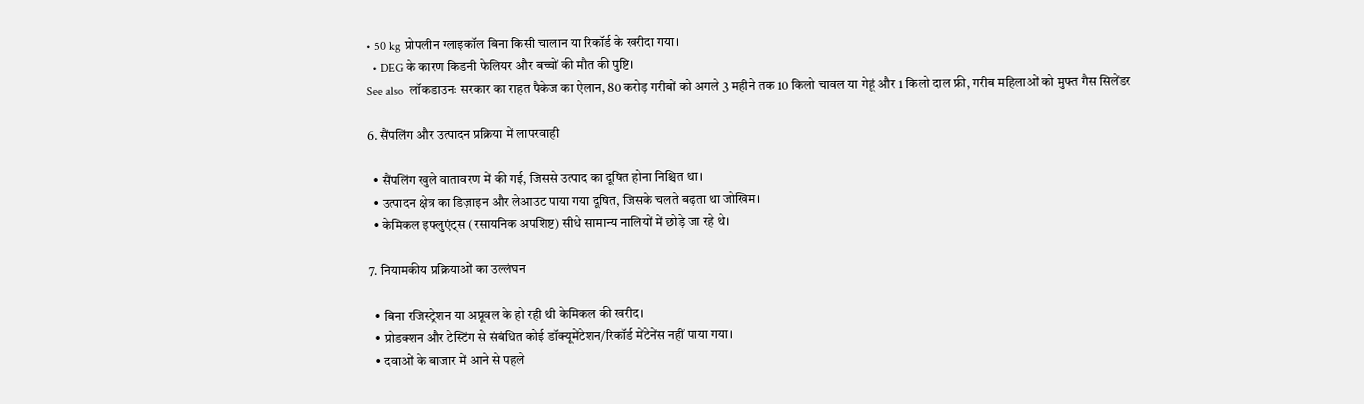• 50 kg प्रोपलीन ग्लाइकॉल बिना किसी चालान या रिकॉर्ड के खरीदा गया।
  • DEG के कारण किडनी फेलियर और बच्चों की मौत की पुष्टि।
See also  लॉकडाउनः सरकार का राहत पैकेज का ऐलान, 80 करोड़ गरीबों को अगले 3 महीने तक 10 किलो चावल या गेहूं और 1 किलो दाल फ्री, गरीब महिलाओं को मुफ्त गैस सिलेंडर

6. सैंपलिंग और उत्पादन प्रक्रिया में लापरवाही

  • सैंपलिंग खुले वातावरण में की गई, जिससे उत्पाद का दूषित होना निश्चित था।
  • उत्पादन क्षेत्र का डिज़ाइन और लेआउट पाया गया दूषित, जिसके चलते बढ़ता था जोखिम।
  • केमिकल इफ्लुएंट्स (रसायनिक अपशिष्ट) सीधे सामान्य नालियों में छोड़े जा रहे थे।

7. नियामकीय प्रक्रियाओं का उल्लंघन

  • बिना रजिस्ट्रेशन या अप्रूवल के हो रही थी केमिकल की खरीद।
  • प्रोडक्शन और टेस्टिंग से संबंधित कोई डॉक्यूमेंटेशन/रिकॉर्ड मेंटेनेंस नहीं पाया गया।
  • दवाओं के बाजार में आने से पहले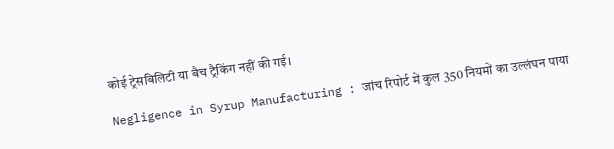कोई ट्रेसबिलिटी या बैच ट्रैकिंग नहीं की गई।

Negligence in Syrup Manufacturing : जांच रिपोर्ट में कुल 350 नियमों का उल्लंघन पाया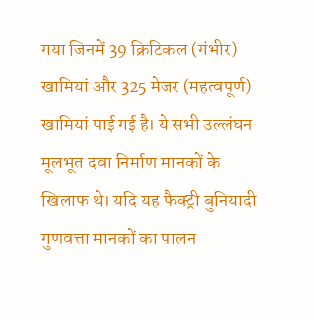गया जिनमें 39 क्रिटिकल (गंभीर) खामियां और 325 मेजर (महत्वपूर्ण) खामियां पाई गई है। ये सभी उल्लंघन मूलभूत दवा निर्माण मानकों के खिलाफ थे। यदि यह फैक्ट्री बुनियादी गुणवत्ता मानकों का पालन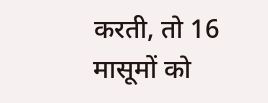करती, तो 16 मासूमों को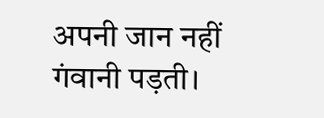अपनी जान नहीं गंवानी पड़ती।